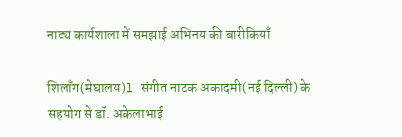नाट्य कार्यशाला में समझाई अभिनय की बारीकियाँ

शिलाँग(मेघालय)l संगीत नाटक अकादमी(नई दिल्ली) के सहयोग से डॉ. अकेलाभाई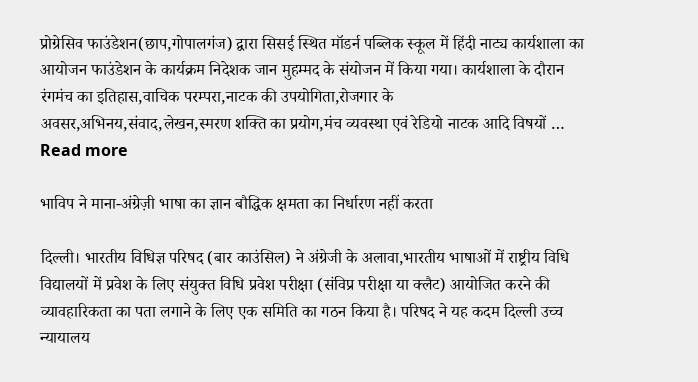प्रोग्रेसिव फाउंडेशन(छाप,गोपालगंज) द्वारा सिसई स्थित मॉडर्न पब्लिक स्कूल में हिंदी नाट्य कार्यशाला का आयोजन फाउंडेशन के कार्यक्रम निदेशक जान मुहम्मद के संयोजन में किया गया। कार्यशाला के दौरान रंगमंच का इतिहास,वाचिक परम्परा,नाटक की उपयोगिता,रोजगार के अवसर,अभिनय,संवाद,लेखन,स्मरण शक्ति का प्रयोग,मंच व्यवस्था एवं रेडियो नाटक आदि विषयों … Read more

भाविप ने माना-अंग्रेज़ी भाषा का ज्ञान बौद्धिक क्षमता का निर्धारण नहीं करता

दिल्ली। भारतीय विधिज्ञ परिषद (बार काउंसिल) ने अंग्रेजी के अलावा,भारतीय भाषाओं में राष्ट्रीय विधि विद्यालयों में प्रवेश के लिए संयुक्त विधि प्रवेश परीक्षा (संविप्र परीक्षा या क्लैट) आयोजित करने की व्यावहारिकता का पता लगाने के लिए एक समिति का गठन किया है। परिषद ने यह कदम दिल्ली उच्च न्यायालय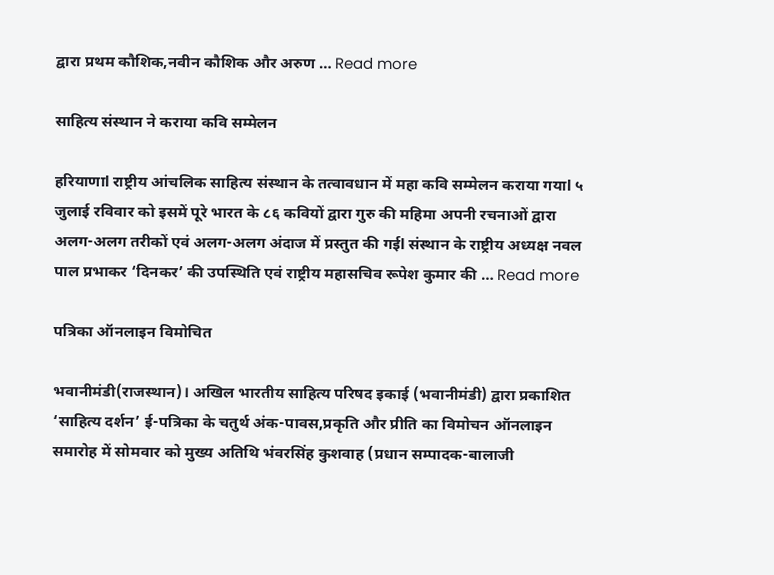द्वारा प्रथम कौशिक,नवीन कौशिक और अरुण … Read more

साहित्य संस्थान ने कराया कवि सम्मेलन

हरियाणाl राष्ट्रीय आंचलिक साहित्य संस्थान के तत्वावधान में महा कवि सम्मेलन कराया गयाl ५ जुलाई रविवार को इसमें पूरे भारत के ८६ कवियों द्वारा गुरु की महिमा अपनी रचनाओं द्वारा अलग-अलग तरीकों एवं अलग-अलग अंदाज में प्रस्तुत की गईl संस्थान के राष्ट्रीय अध्यक्ष नवल पाल प्रभाकर ‘दिनकर’ की उपस्थिति एवं राष्ट्रीय महासचिव रूपेश कुमार की … Read more

पत्रिका ऑनलाइन विमोचित

भवानीमंडी(राजस्थान)। अखिल भारतीय साहित्य परिषद इकाई (भवानीमंडी) द्वारा प्रकाशित ‘साहित्य दर्शन’ ई-पत्रिका के चतुर्थ अंक-पावस,प्रकृति और प्रीति का विमोचन ऑनलाइन समारोह में सोमवार को मुख्य अतिथि भंवरसिंह कुशवाह (प्रधान सम्पादक-बालाजी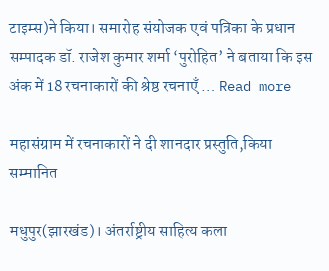टाइम्स)ने किया। समारोह संयोजक एवं पत्रिका के प्रधान सम्पादक डॉ. राजेश कुमार शर्मा ‘पुरोहित’ ने बताया कि इस अंक में 18 रचनाकारों की श्रेष्ठ रचनाएँ … Read more

महासंग्राम में रचनाकारों ने दी शानदार प्रस्तुति,किया सम्मानित

मधुपुर(झारखंड)। अंतर्राष्ट्रीय साहित्य कला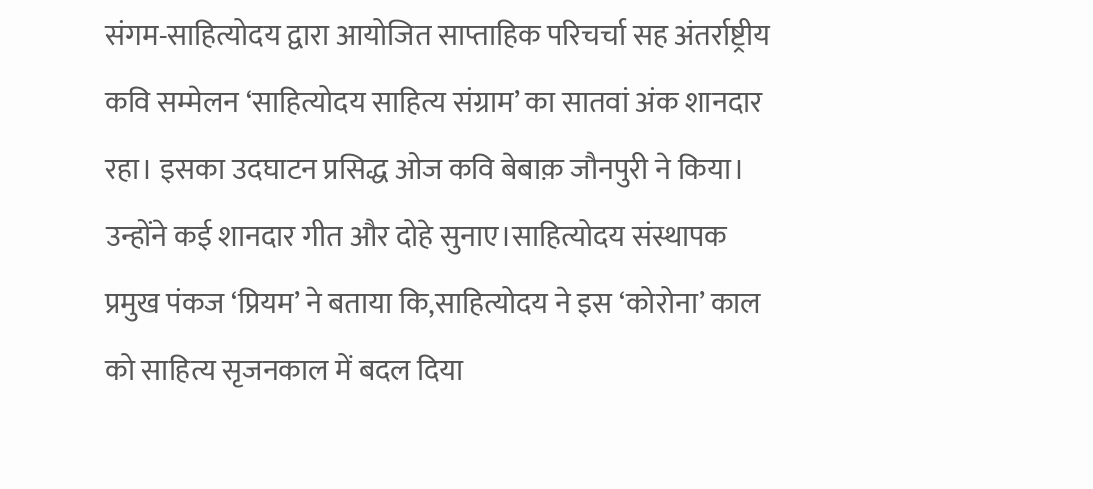संगम-साहित्योदय द्वारा आयोजित साप्ताहिक परिचर्चा सह अंतर्राष्ट्रीय कवि सम्मेलन ‘साहित्योदय साहित्य संग्राम’ का सातवां अंक शानदार रहा। इसका उदघाटन प्रसिद्ध ओज कवि बेबाक़ जौनपुरी ने किया। उन्होंने कई शानदार गीत और दोहे सुनाए।साहित्योदय संस्थापक प्रमुख पंकज ‘प्रियम’ ने बताया कि,साहित्योदय ने इस ‘कोरोना’ काल को साहित्य सृजनकाल में बदल दिया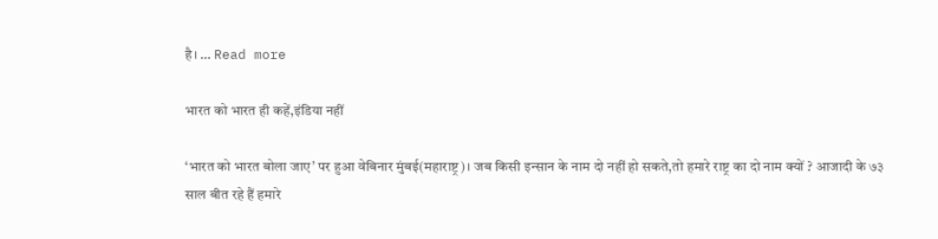है। … Read more

भारत को भारत ही कहें,इंडिया नहीं

‘भारत को भारत बोला जाए’ पर हुआ वेबिनार मुंबई(महाराष्ट्र)। जब किसी इन्सान के नाम दो नहीं हो सकते,तो हमारे राष्ट्र का दो नाम क्यों ? आजादी के ७३ साल बीत रहे हैं हमारे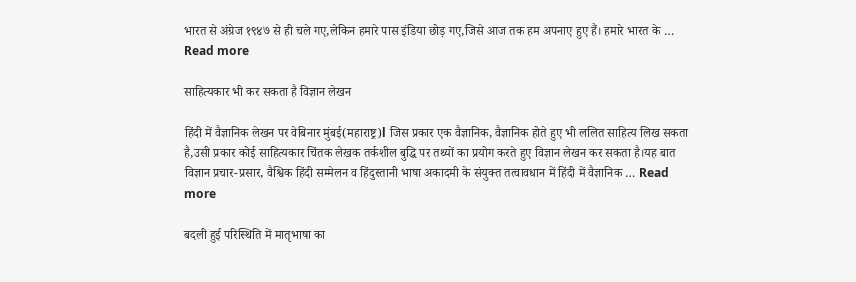भारत से अंग्रेज १९४७ से ही चले गए,लेकिन हमारे पास इंडिया छोड़ गए,जिसे आज तक हम अपनाए हुए हैं। हमारे भारत के … Read more

साहित्यकार भी कर सकता है विज्ञान लेखन

हिंदी में वैज्ञानिक लेखन पर वेबिनार मुंबई(महाराष्ट्र)l जिस प्रकार एक वैज्ञानिक, वैज्ञानिक होते हुए भी ललित साहित्य लिख सकता है,उसी प्रकार कोई साहित्यकार चिंतक लेखक तर्कशील बुद्धि पर तथ्यों का प्रयोग करते हुए विज्ञान लेखन कर सकता है।यह बात विज्ञान प्रचार-प्रसार, वैश्विक हिंदी सम्मेलन व हिंदुस्तानी भाषा अकादमी के संयुक्त तत्वावधान में हिंदी में वैज्ञानिक … Read more

बदली हुई परिस्थिति में मातृभाषा का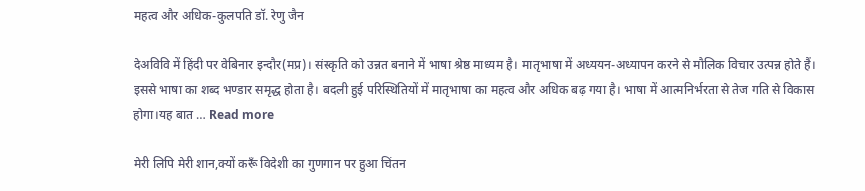महत्व और अधिक-कुलपति डॉ. रेणु जैन

देअविवि में हिंदी पर वेबिनार इन्दौर(मप्र)। संस्कृति को उन्नत बनाने में भाषा श्रेष्ठ माध्यम है। मातृभाषा में अध्ययन-अध्यापन करने से मौलिक विचार उत्पन्न होते हैं। इससे भाषा का शब्द भण्डार समृद्ध होता है। बदली हुई परिस्थितियों में मातृभाषा का महत्व और अधिक बढ़ गया है। भाषा में आत्मनिर्भरता से तेज गति से विकास होगा।यह बात … Read more

मेरी लिपि मेरी शान,क्यों करूँ विदेशी का गुणगान पर हुआ चिंतन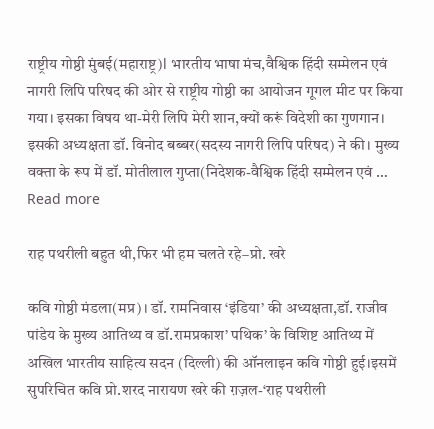राष्ट्रीय गोष्ठी मुंबई(महाराष्ट्र)l भारतीय भाषा मंच,वैश्विक हिंदी सम्मेलन एवं नागरी लिपि परिषद की ओर से राष्ट्रीय गोष्ठी का आयोजन गूगल मीट पर किया गया। इसका विषय था-मेरी लिपि मेरी शान,क्यों करूं विदेशी का गुणगान। इसकी अध्यक्षता डॉ. विनोद बब्बर(सदस्य नागरी लिपि परिषद) ने की। मुख्य वक्ता के रूप में डॉ. मोतीलाल गुप्ता(निदेशक-वैश्विक हिंदी सम्मेलन एवं … Read more

राह पथरीली बहुत थी,फिर भी हम चलते रहे–प्रो. खरे

कवि गोष्ठी मंडला(मप्र)। डॉ. रामनिवास ‘इंडिया’ की अध्यक्षता,डॉ. राजीव पांडेय के मुख्य आतिथ्य व डॉ.रामप्रकाश’ पथिक’ के विशिष्ट आतिथ्य में अखिल भारतीय साहित्य सदन (दिल्ली) की ऑनलाइन कवि गोष्ठी हुई।इसमें सुपरिचित कवि प्रो.शरद नारायण खरे की ग़ज़ल-‘राह पथरीली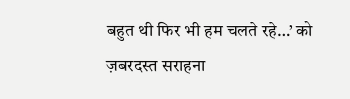बहुत थी फिर भी हम चलते रहे…’ को ज़बरदस्त सराहना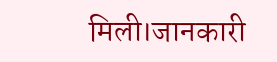मिली।जानकारी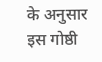के अनुसार इस गोष्ठी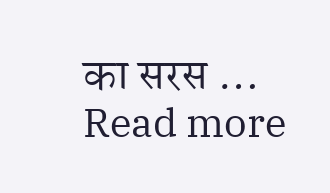का सरस … Read more